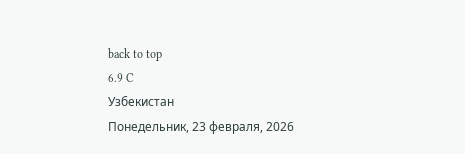back to top
6.9 C
Узбекистан
Понедельник, 23 февраля, 2026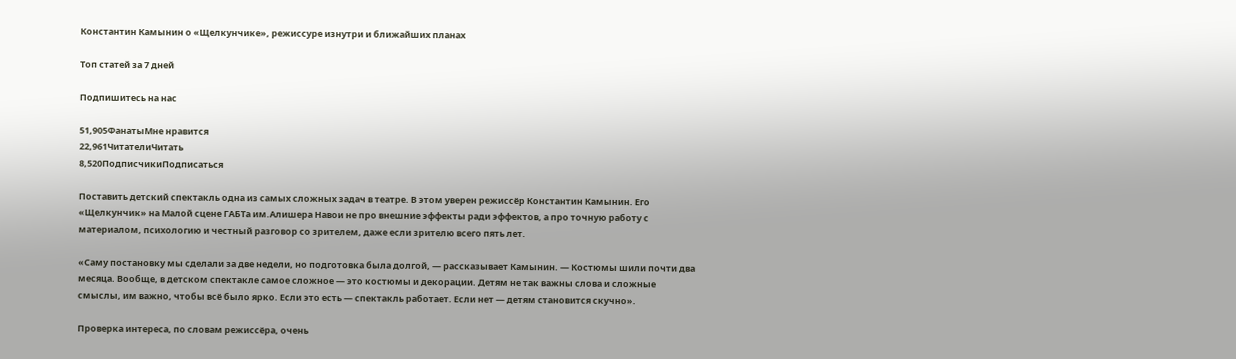Константин Камынин о «Щелкунчике», режиссуре изнутри и ближайших планах

Топ статей за 7 дней

Подпишитесь на нас

51,905ФанатыМне нравится
22,961ЧитателиЧитать
8,520ПодписчикиПодписаться

Поставить детский спектакль одна из самых сложных задач в театре. В этом уверен режиссёр Константин Камынин. Его «Щелкунчик» на Малой сцене ГАБТа им.Алишера Навои не про внешние эффекты ради эффектов, а про точную работу с материалом, психологию и честный разговор со зрителем, даже если зрителю всего пять лет.

«Саму постановку мы сделали за две недели, но подготовка была долгой, — рассказывает Камынин. — Костюмы шили почти два месяца. Вообще, в детском спектакле самое сложное — это костюмы и декорации. Детям не так важны слова и сложные смыслы, им важно, чтобы всё было ярко. Если это есть — спектакль работает. Если нет — детям становится скучно».

Проверка интереса, по словам режиссёра, очень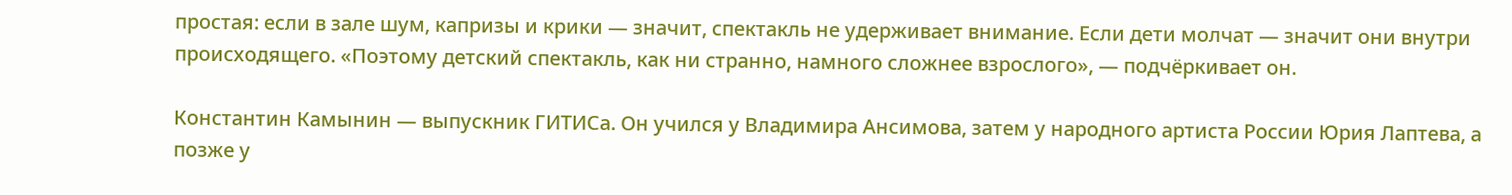простая: если в зале шум, капризы и крики — значит, спектакль не удерживает внимание. Если дети молчат — значит они внутри происходящего. «Поэтому детский спектакль, как ни странно, намного сложнее взрослого», — подчёркивает он.

Константин Камынин — выпускник ГИТИСа. Он учился у Владимира Ансимова, затем у народного артиста России Юрия Лаптева, а позже у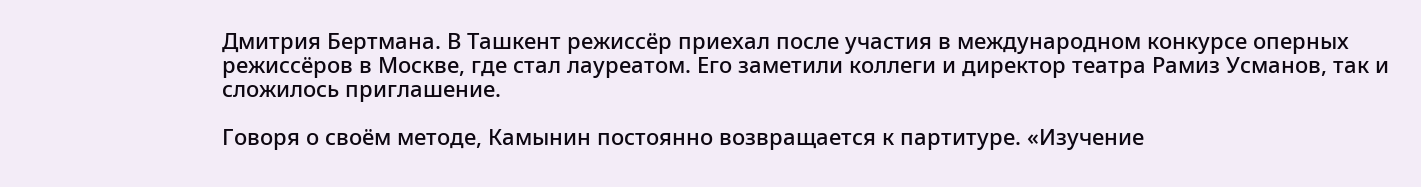Дмитрия Бертмана. В Ташкент режиссёр приехал после участия в международном конкурсе оперных режиссёров в Москве, где стал лауреатом. Его заметили коллеги и директор театра Рамиз Усманов, так и сложилось приглашение.

Говоря о своём методе, Камынин постоянно возвращается к партитуре. «Изучение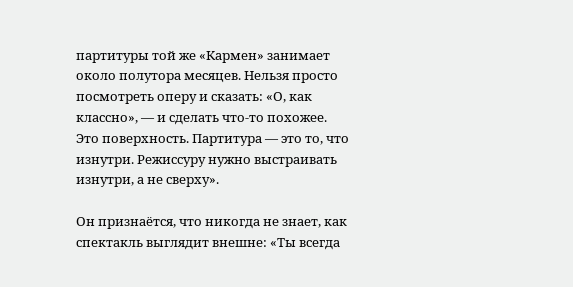партитуры той же «Кармен» занимает около полутора месяцев. Нельзя просто посмотреть оперу и сказать: «О, как классно», — и сделать что-то похожее. Это поверхность. Партитура — это то, что изнутри. Режиссуру нужно выстраивать изнутри, а не сверху».

Он признаётся, что никогда не знает, как спектакль выглядит внешне: «Ты всегда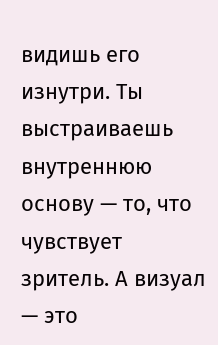видишь его изнутри. Ты выстраиваешь внутреннюю основу — то, что чувствует зритель. А визуал — это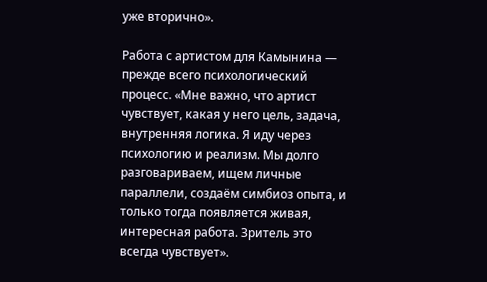уже вторично».

Работа с артистом для Камынина — прежде всего психологический процесс. «Мне важно, что артист чувствует, какая у него цель, задача, внутренняя логика. Я иду через психологию и реализм. Мы долго разговариваем, ищем личные параллели, создаём симбиоз опыта, и только тогда появляется живая, интересная работа. Зритель это всегда чувствует».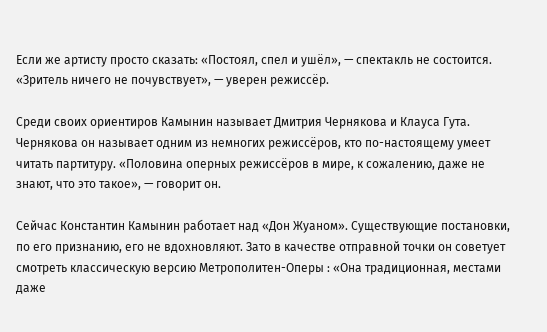Если же артисту просто сказать: «Постоял, спел и ушёл», — спектакль не состоится. «Зритель ничего не почувствует», — уверен режиссёр.

Среди своих ориентиров Камынин называет Дмитрия Чернякова и Клауса Гута. Чернякова он называет одним из немногих режиссёров, кто по-настоящему умеет читать партитуру. «Половина оперных режиссёров в мире, к сожалению, даже не знают, что это такое», — говорит он.

Сейчас Константин Камынин работает над «Дон Жуаном». Существующие постановки, по его признанию, его не вдохновляют. Зато в качестве отправной точки он советует смотреть классическую версию Метрополитен-Оперы : «Она традиционная, местами даже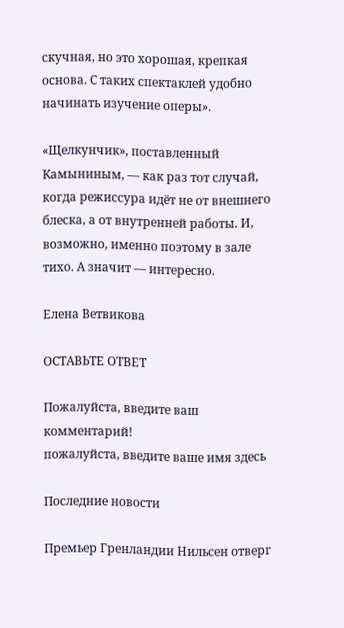скучная, но это хорошая, крепкая основа. С таких спектаклей удобно начинать изучение оперы».

«Щелкунчик», поставленный Камыниным, — как раз тот случай, когда режиссура идёт не от внешнего блеска, а от внутренней работы. И, возможно, именно поэтому в зале тихо. А значит — интересно.

Елена Ветвикова

ОСТАВЬТЕ ОТВЕТ

Пожалуйста, введите ваш комментарий!
пожалуйста, введите ваше имя здесь

Последние новости

Премьер Гренландии Нильсен отверг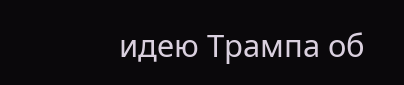идею Трампа об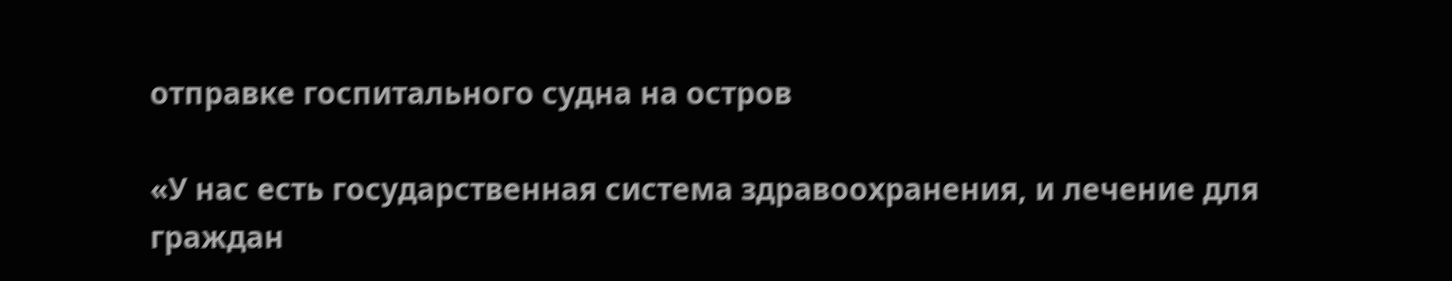отправке госпитального судна на остров

«У нас есть государственная система здравоохранения, и лечение для граждан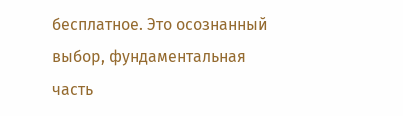бесплатное. Это осознанный выбор, фундаментальная часть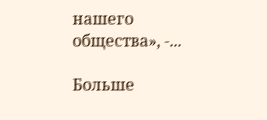нашего общества», -...

Больше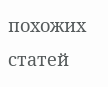похожих статей